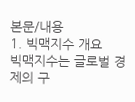본문/내용
1. 빅맥지수 개요
빅맥지수는 글로벌 경제의 구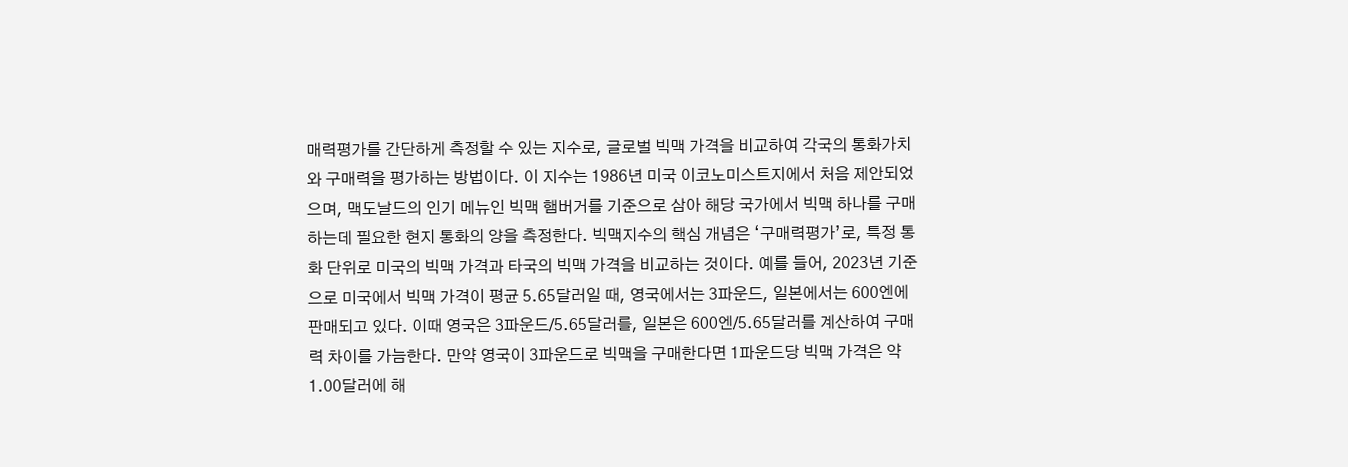매력평가를 간단하게 측정할 수 있는 지수로, 글로벌 빅맥 가격을 비교하여 각국의 통화가치와 구매력을 평가하는 방법이다. 이 지수는 1986년 미국 이코노미스트지에서 처음 제안되었으며, 맥도날드의 인기 메뉴인 빅맥 햄버거를 기준으로 삼아 해당 국가에서 빅맥 하나를 구매하는데 필요한 현지 통화의 양을 측정한다. 빅맥지수의 핵심 개념은 ‘구매력평가’로, 특정 통화 단위로 미국의 빅맥 가격과 타국의 빅맥 가격을 비교하는 것이다. 예를 들어, 2023년 기준으로 미국에서 빅맥 가격이 평균 5.65달러일 때, 영국에서는 3파운드, 일본에서는 600엔에 판매되고 있다. 이때 영국은 3파운드/5.65달러를, 일본은 600엔/5.65달러를 계산하여 구매력 차이를 가늠한다. 만약 영국이 3파운드로 빅맥을 구매한다면 1파운드당 빅맥 가격은 약 1.00달러에 해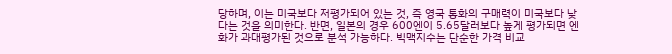당하며, 이는 미국보다 저평가되어 있는 것, 즉 영국 통화의 구매력이 미국보다 낮다는 것을 의미한다. 반면, 일본의 경우 600엔이 5.65달러보다 높게 평가되면 엔화가 과대평가된 것으로 분석 가능하다. 빅맥지수는 단순한 가격 비교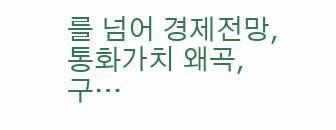를 넘어 경제전망, 통화가치 왜곡, 구…